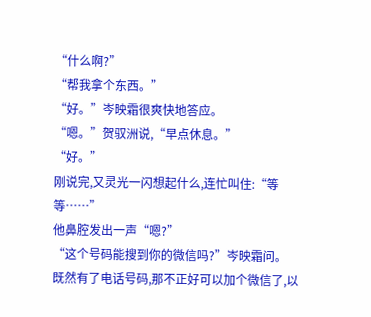“什么啊?”
“帮我拿个东西。”
“好。”岑映霜很爽快地答应。
“嗯。”贺驭洲说,“早点休息。”
“好。”
刚说完,又灵光一闪想起什么,连忙叫住:“等等……”
他鼻腔发出一声“嗯?”
“这个号码能搜到你的微信吗?”岑映霜问。
既然有了电话号码,那不正好可以加个微信了,以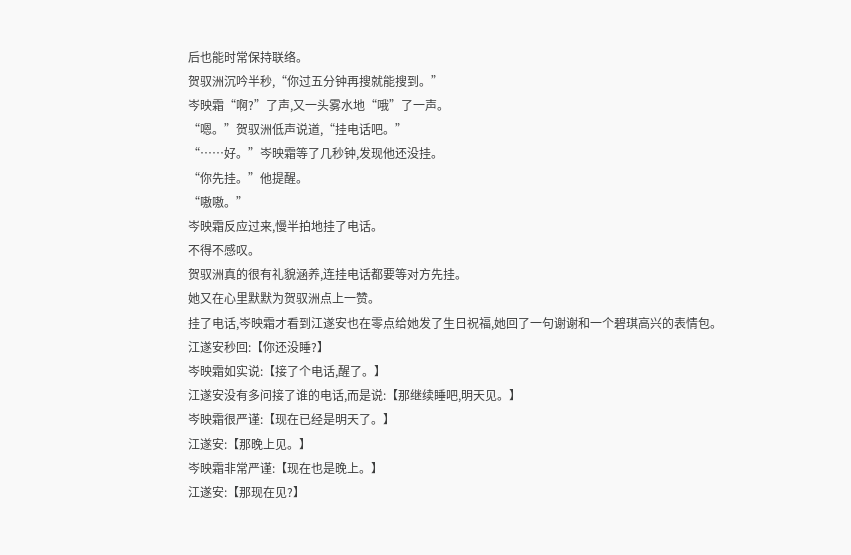后也能时常保持联络。
贺驭洲沉吟半秒,“你过五分钟再搜就能搜到。”
岑映霜“啊?”了声,又一头雾水地“哦”了一声。
“嗯。”贺驭洲低声说道,“挂电话吧。”
“……好。”岑映霜等了几秒钟,发现他还没挂。
“你先挂。”他提醒。
“嗷嗷。”
岑映霜反应过来,慢半拍地挂了电话。
不得不感叹。
贺驭洲真的很有礼貌涵养,连挂电话都要等对方先挂。
她又在心里默默为贺驭洲点上一赞。
挂了电话,岑映霜才看到江遂安也在零点给她发了生日祝福,她回了一句谢谢和一个碧琪高兴的表情包。
江遂安秒回:【你还没睡?】
岑映霜如实说:【接了个电话,醒了。】
江遂安没有多问接了谁的电话,而是说:【那继续睡吧,明天见。】
岑映霜很严谨:【现在已经是明天了。】
江遂安:【那晚上见。】
岑映霜非常严谨:【现在也是晚上。】
江遂安:【那现在见?】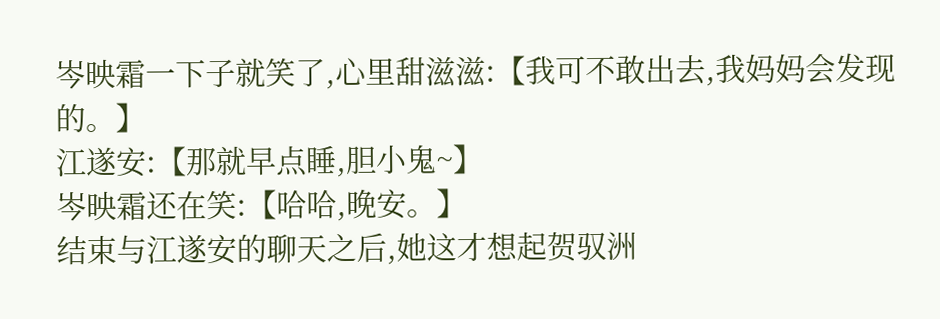岑映霜一下子就笑了,心里甜滋滋:【我可不敢出去,我妈妈会发现的。】
江遂安:【那就早点睡,胆小鬼~】
岑映霜还在笑:【哈哈,晚安。】
结束与江遂安的聊天之后,她这才想起贺驭洲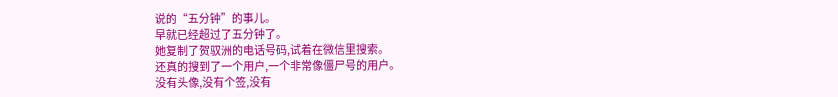说的“五分钟”的事儿。
早就已经超过了五分钟了。
她复制了贺驭洲的电话号码,试着在微信里搜索。
还真的搜到了一个用户,一个非常像僵尸号的用户。
没有头像,没有个签,没有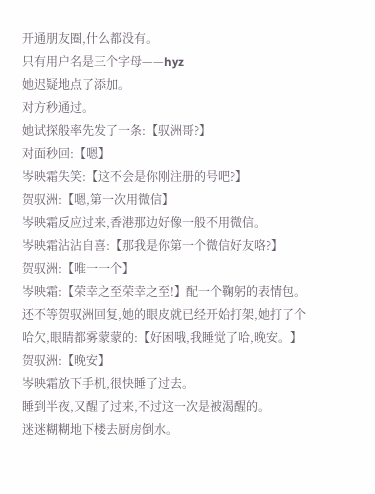开通朋友圈,什么都没有。
只有用户名是三个字母——hyz
她迟疑地点了添加。
对方秒通过。
她试探般率先发了一条:【驭洲哥?】
对面秒回:【嗯】
岑映霜失笑:【这不会是你刚注册的号吧?】
贺驭洲:【嗯,第一次用微信】
岑映霜反应过来,香港那边好像一般不用微信。
岑映霜沾沾自喜:【那我是你第一个微信好友咯?】
贺驭洲:【唯一一个】
岑映霜:【荣幸之至荣幸之至!】配一个鞠躬的表情包。
还不等贺驭洲回复,她的眼皮就已经开始打架,她打了个哈欠,眼睛都雾蒙蒙的:【好困哦,我睡觉了哈,晚安。】
贺驭洲:【晚安】
岑映霜放下手机,很快睡了过去。
睡到半夜,又醒了过来,不过这一次是被渴醒的。
迷迷糊糊地下楼去厨房倒水。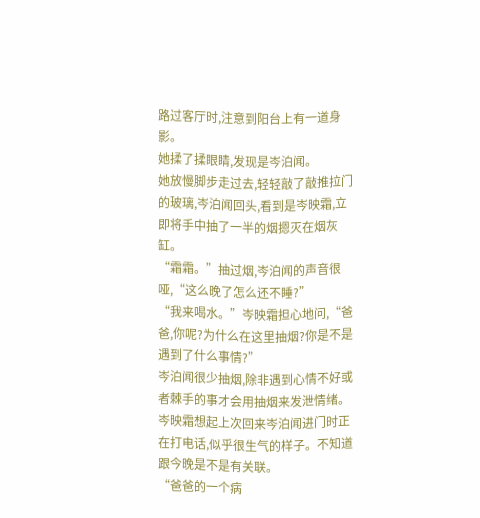路过客厅时,注意到阳台上有一道身影。
她揉了揉眼睛,发现是岑泊闻。
她放慢脚步走过去,轻轻敲了敲推拉门的玻璃,岑泊闻回头,看到是岑映霜,立即将手中抽了一半的烟摁灭在烟灰缸。
“霜霜。”抽过烟,岑泊闻的声音很哑,“这么晚了怎么还不睡?”
“我来喝水。”岑映霜担心地问,“爸爸,你呢?为什么在这里抽烟?你是不是遇到了什么事情?”
岑泊闻很少抽烟,除非遇到心情不好或者棘手的事才会用抽烟来发泄情绪。
岑映霜想起上次回来岑泊闻进门时正在打电话,似乎很生气的样子。不知道跟今晚是不是有关联。
“爸爸的一个病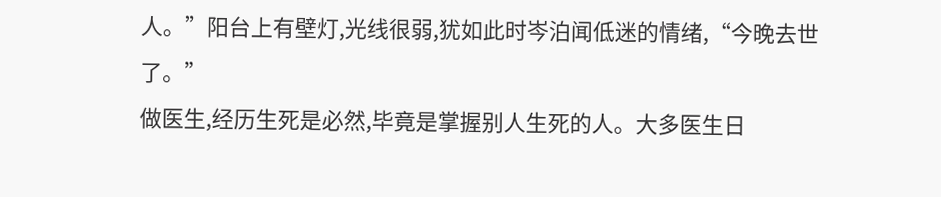人。”阳台上有壁灯,光线很弱,犹如此时岑泊闻低迷的情绪,“今晚去世了。”
做医生,经历生死是必然,毕竟是掌握别人生死的人。大多医生日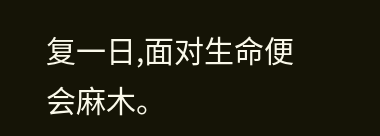复一日,面对生命便会麻木。